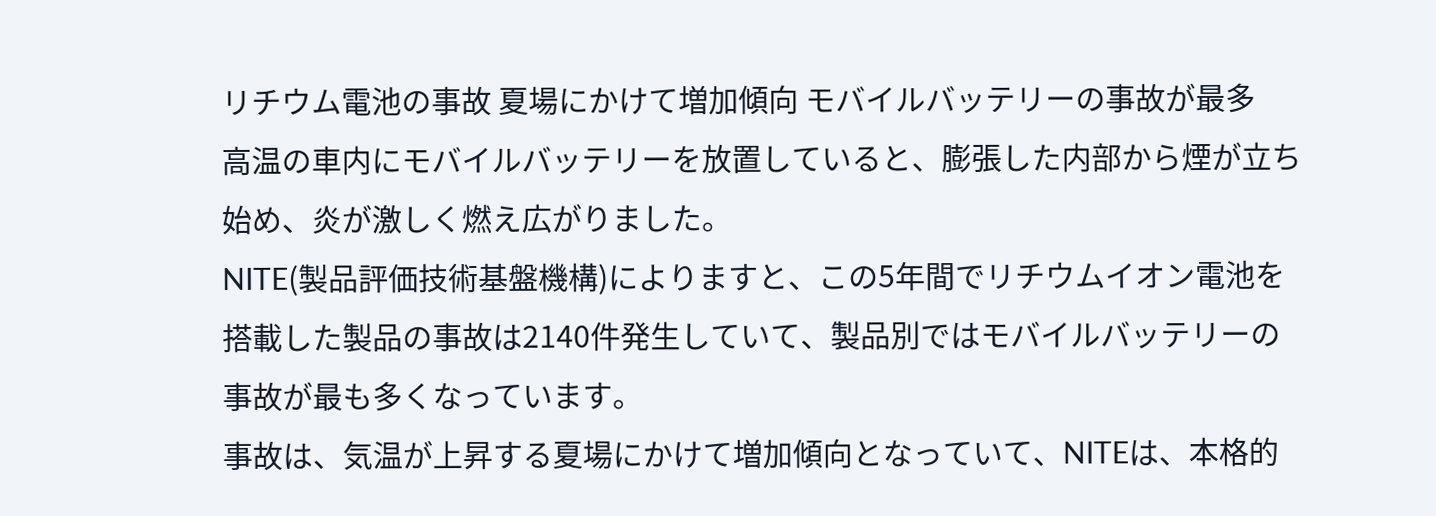リチウム電池の事故 夏場にかけて増加傾向 モバイルバッテリーの事故が最多
高温の車内にモバイルバッテリーを放置していると、膨張した内部から煙が立ち始め、炎が激しく燃え広がりました。
NITE(製品評価技術基盤機構)によりますと、この5年間でリチウムイオン電池を搭載した製品の事故は2140件発生していて、製品別ではモバイルバッテリーの事故が最も多くなっています。
事故は、気温が上昇する夏場にかけて増加傾向となっていて、NITEは、本格的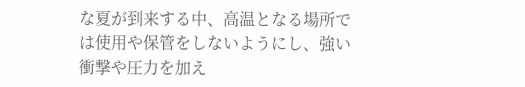な夏が到来する中、高温となる場所では使用や保管をしないようにし、強い衝撃や圧力を加え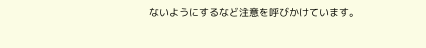ないようにするなど注意を呼びかけています。